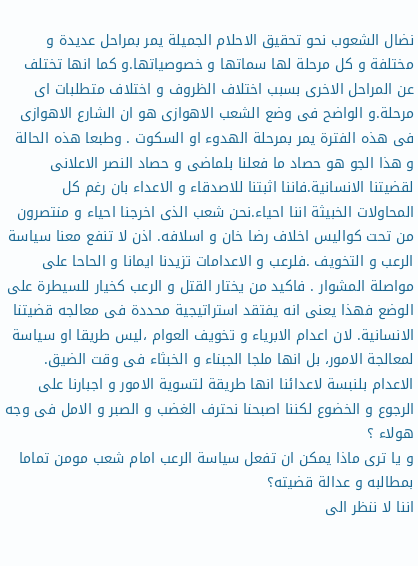نضال الشعوب نحو تحقيق الاحلام الجميلة يمر بمراحل عديدة و مختلفة و کل مرحلة لها سماتها و خصوصياتها.و کما انها تختلف عن المراحل الاخری بسبب اختلاف الظروف و اختلاف متطلبات ای مرحلة.و الواضح فی وضع الشعب الاهوازی هو ان الشارع الاهوازی فی هذه الفترة يمر بمرحلة الهدوء او السکوت . وطبعا هذه الحالة و هذا الجو هو حصاد ما فعلنا بلماضی و حصاد النصر الاعلانی لقضيتنا الانسانية.فاننا اثبتنا للاصدقاء و الاعداء بان رغم کل المحاولات الخبيثة اننا احياء.نحن شعب الذی اخرجنا احياء و منتصرون من تحت کواليس اخلاف رضا خان و اسلافه. اذن لا تنفع معنا سياسة الرعب و التخويف .فلرعب و الاعدامات تزيدنا ايمانا و الحاحا علی مواصلة المشوار . فاکيد من يختار القتل و الرعب کخيار للسيطرة علی الوضع فهذا يعنی انه يفتقد استراتيجية محددة فی معالجه قضيتنا الانسانية. لان اعدام الابرياء و تخويف العوام ،ليس طريقا او سياسة لمعالجة الامور، بل انها ملجا الجبناء و الخبثاء فی وقت الضيق. الاعدام بلنبسة لاعدائنا انها طريقة لتسوية الامور و اجبارنا علی الرجوع و الخضوع لکننا اصبحنا نحترف الغضب و الصبر و الامل فی وجه هولاء ؟
و يا تری ماذا يمکن ان تفعل سياسة الرعب امام شعب مومن تماما بمطالبه و عدالة قضيته؟
اننا لا ننظر الی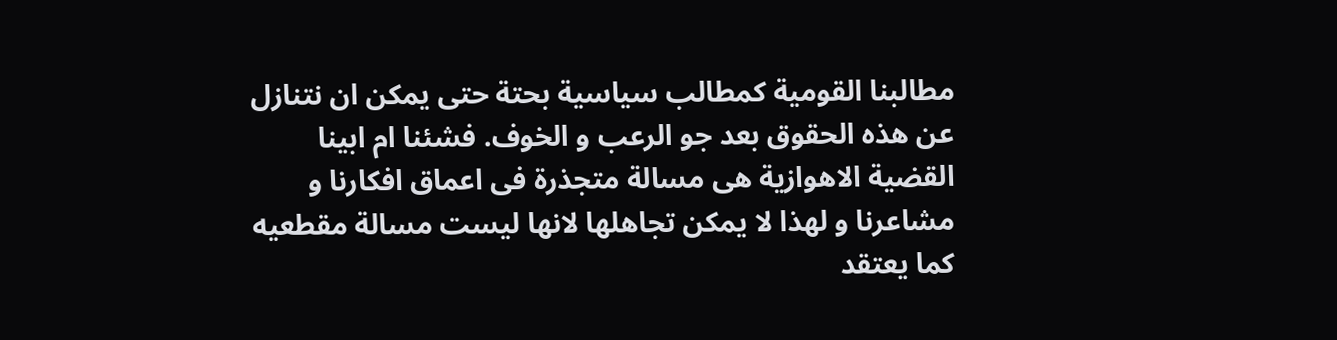مطالبنا القومية کمطالب سياسية بحتة حتی يمکن ان نتنازل عن هذه الحقوق بعد جو الرعب و الخوف. فشئنا ام ابينا القضية الاهوازية هی مسالة متجذرة فی اعماق افکارنا و مشاعرنا و لهذا لا يمکن تجاهلها لانها لیست مسالة مقطعیه کما یعتقد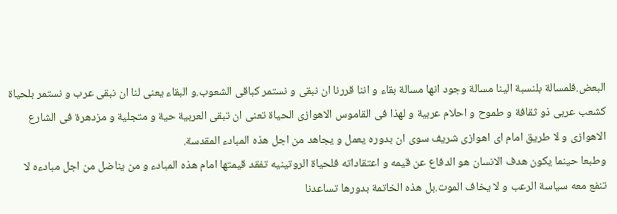البعض.فلمسالة بلنسبة الینا مسالة وجود انها مسالة بقاء و اننا قررنا ان نبقی و نستمر کباقی الشعوب.و البقاء یعنی لنا ان نبقی عرب و نستمر بلحياة کشعب عربی ذو ثقافة و طموح و احلام عربية و لهذا فی القاموس الاهوازی الحياة تعنی ان تبقی العربية حية و متجلية و مزدهرة فی الشارع الاهوازی و لا طريق امام ای اهوازی شريف سوی ان بدوره يعمل و يجاهد من اجل هذه المبادء المقدسة.
وطبعا حينما یکون هدف الانسان هو الدفاع عن قيمه و اعتقاداته فلحياة الروتينيه تفقد قيمتها امام هذه المبادء و من يناضل من اجل مبادءه لا تنفع معه سياسة الرعب و لا يخاف الموت.بل هذه الخاتمة بدورها تساعدنا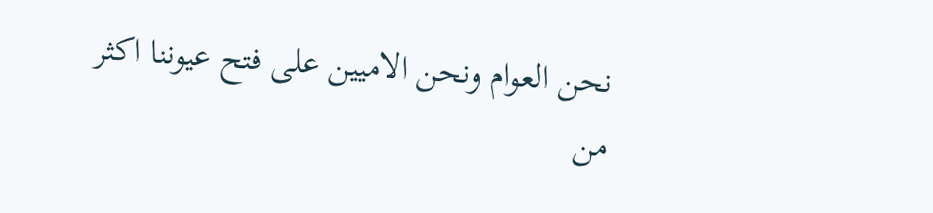نحن العوام ونحن الاميين علی فتح عيوننا اکثر من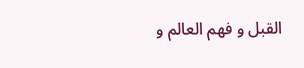القبل و فهم العالم و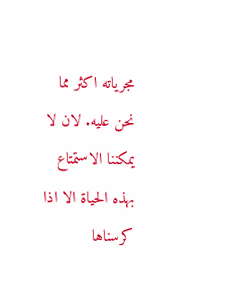مجرياته اکثر مما نحن عليه. لان لا يمکننا الاستمتاع بهذه الحياة الا اذا کرسناها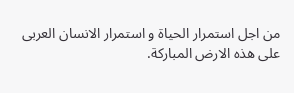من اجل استمرار الحياة و استمرار الانسان العربی علی هذه الارض المبارکة.